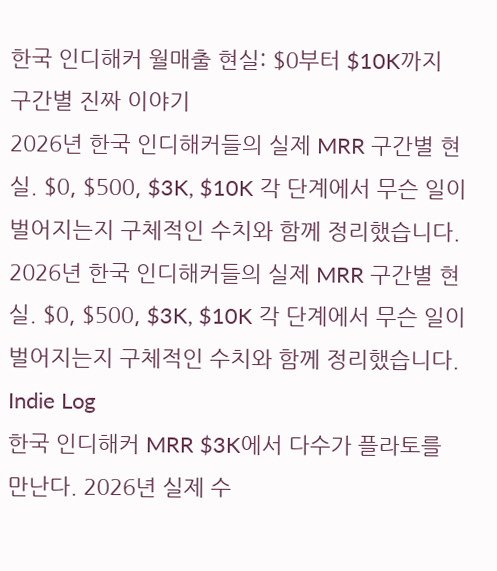한국 인디해커 월매출 현실: $0부터 $10K까지 구간별 진짜 이야기
2026년 한국 인디해커들의 실제 MRR 구간별 현실. $0, $500, $3K, $10K 각 단계에서 무슨 일이 벌어지는지 구체적인 수치와 함께 정리했습니다.
2026년 한국 인디해커들의 실제 MRR 구간별 현실. $0, $500, $3K, $10K 각 단계에서 무슨 일이 벌어지는지 구체적인 수치와 함께 정리했습니다.
Indie Log
한국 인디해커 MRR $3K에서 다수가 플라토를 만난다. 2026년 실제 수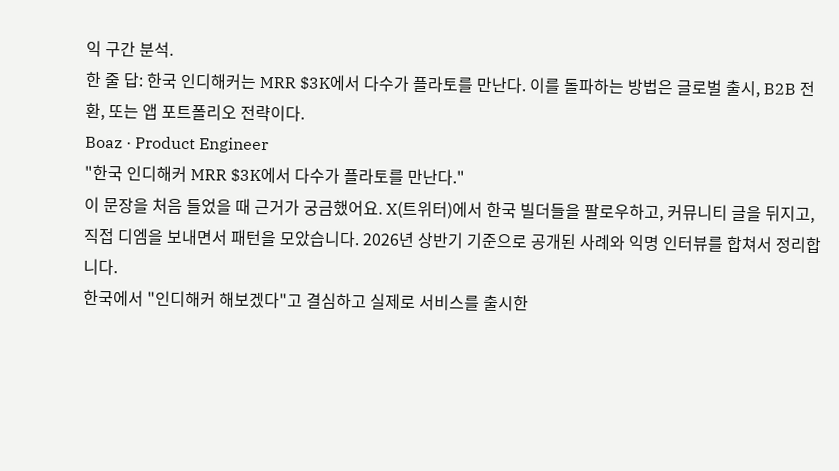익 구간 분석.
한 줄 답: 한국 인디해커는 MRR $3K에서 다수가 플라토를 만난다. 이를 돌파하는 방법은 글로벌 출시, B2B 전환, 또는 앱 포트폴리오 전략이다.
Boaz · Product Engineer
"한국 인디해커 MRR $3K에서 다수가 플라토를 만난다."
이 문장을 처음 들었을 때 근거가 궁금했어요. X(트위터)에서 한국 빌더들을 팔로우하고, 커뮤니티 글을 뒤지고, 직접 디엠을 보내면서 패턴을 모았습니다. 2026년 상반기 기준으로 공개된 사례와 익명 인터뷰를 합쳐서 정리합니다.
한국에서 "인디해커 해보겠다"고 결심하고 실제로 서비스를 출시한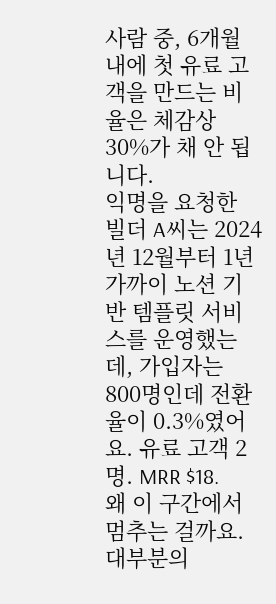사람 중, 6개월 내에 첫 유료 고객을 만드는 비율은 체감상 30%가 채 안 됩니다.
익명을 요청한 빌더 A씨는 2024년 12월부터 1년 가까이 노션 기반 템플릿 서비스를 운영했는데, 가입자는 800명인데 전환율이 0.3%였어요. 유료 고객 2명. MRR $18.
왜 이 구간에서 멈추는 걸까요.
대부분의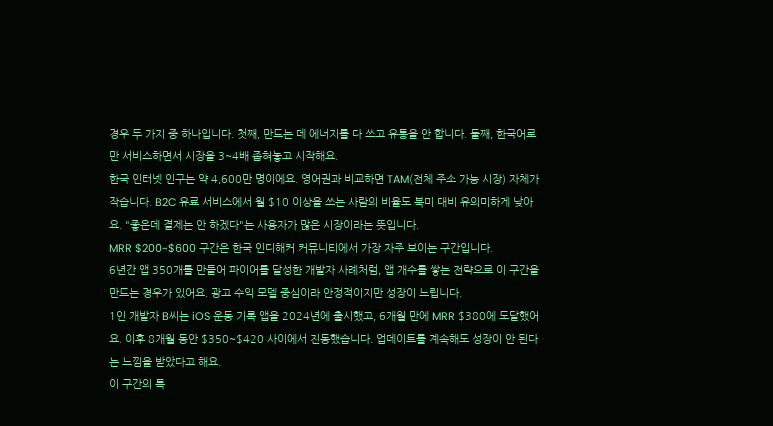경우 두 가지 중 하나입니다. 첫째, 만드는 데 에너지를 다 쓰고 유통을 안 합니다. 둘째, 한국어로만 서비스하면서 시장을 3~4배 좁혀놓고 시작해요.
한국 인터넷 인구는 약 4,600만 명이에요. 영어권과 비교하면 TAM(전체 주소 가능 시장) 자체가 작습니다. B2C 유료 서비스에서 월 $10 이상을 쓰는 사람의 비율도 북미 대비 유의미하게 낮아요. "좋은데 결제는 안 하겠다"는 사용자가 많은 시장이라는 뜻입니다.
MRR $200~$600 구간은 한국 인디해커 커뮤니티에서 가장 자주 보이는 구간입니다.
6년간 앱 350개를 만들어 파이어를 달성한 개발자 사례처럼, 앱 개수를 쌓는 전략으로 이 구간을 만드는 경우가 있어요. 광고 수익 모델 중심이라 안정적이지만 성장이 느립니다.
1인 개발자 B씨는 iOS 운동 기록 앱을 2024년에 출시했고, 6개월 만에 MRR $380에 도달했어요. 이후 8개월 동안 $350~$420 사이에서 진동했습니다. 업데이트를 계속해도 성장이 안 된다는 느낌을 받았다고 해요.
이 구간의 특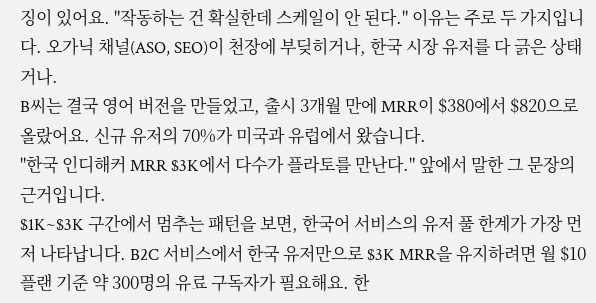징이 있어요. "작동하는 건 확실한데 스케일이 안 된다." 이유는 주로 두 가지입니다. 오가닉 채널(ASO, SEO)이 천장에 부딪히거나, 한국 시장 유저를 다 긁은 상태거나.
B씨는 결국 영어 버전을 만들었고, 출시 3개월 만에 MRR이 $380에서 $820으로 올랐어요. 신규 유저의 70%가 미국과 유럽에서 왔습니다.
"한국 인디해커 MRR $3K에서 다수가 플라토를 만난다." 앞에서 말한 그 문장의 근거입니다.
$1K~$3K 구간에서 멈추는 패턴을 보면, 한국어 서비스의 유저 풀 한계가 가장 먼저 나타납니다. B2C 서비스에서 한국 유저만으로 $3K MRR을 유지하려면 월 $10 플랜 기준 약 300명의 유료 구독자가 필요해요. 한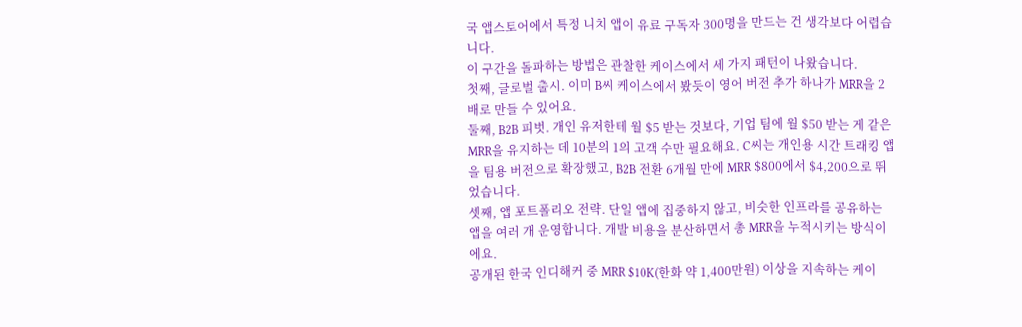국 앱스토어에서 특정 니치 앱이 유료 구독자 300명을 만드는 건 생각보다 어렵습니다.
이 구간을 돌파하는 방법은 관찰한 케이스에서 세 가지 패턴이 나왔습니다.
첫째, 글로벌 출시. 이미 B씨 케이스에서 봤듯이 영어 버전 추가 하나가 MRR을 2배로 만들 수 있어요.
둘째, B2B 피벗. 개인 유저한테 월 $5 받는 것보다, 기업 팀에 월 $50 받는 게 같은 MRR을 유지하는 데 10분의 1의 고객 수만 필요해요. C씨는 개인용 시간 트래킹 앱을 팀용 버전으로 확장했고, B2B 전환 6개월 만에 MRR $800에서 $4,200으로 뛰었습니다.
셋째, 앱 포트폴리오 전략. 단일 앱에 집중하지 않고, 비슷한 인프라를 공유하는 앱을 여러 개 운영합니다. 개발 비용을 분산하면서 총 MRR을 누적시키는 방식이에요.
공개된 한국 인디해커 중 MRR $10K(한화 약 1,400만원) 이상을 지속하는 케이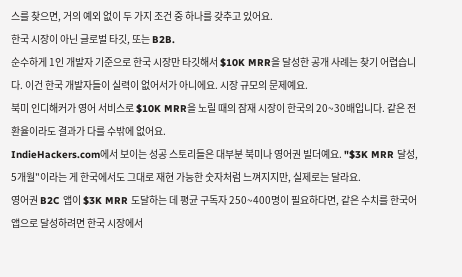스를 찾으면, 거의 예외 없이 두 가지 조건 중 하나를 갖추고 있어요.
한국 시장이 아닌 글로벌 타깃, 또는 B2B.
순수하게 1인 개발자 기준으로 한국 시장만 타깃해서 $10K MRR을 달성한 공개 사례는 찾기 어렵습니다. 이건 한국 개발자들이 실력이 없어서가 아니에요. 시장 규모의 문제예요.
북미 인디해커가 영어 서비스로 $10K MRR을 노릴 때의 잠재 시장이 한국의 20~30배입니다. 같은 전환율이라도 결과가 다를 수밖에 없어요.
IndieHackers.com에서 보이는 성공 스토리들은 대부분 북미나 영어권 빌더예요. "$3K MRR 달성, 5개월"이라는 게 한국에서도 그대로 재현 가능한 숫자처럼 느껴지지만, 실제로는 달라요.
영어권 B2C 앱이 $3K MRR 도달하는 데 평균 구독자 250~400명이 필요하다면, 같은 수치를 한국어 앱으로 달성하려면 한국 시장에서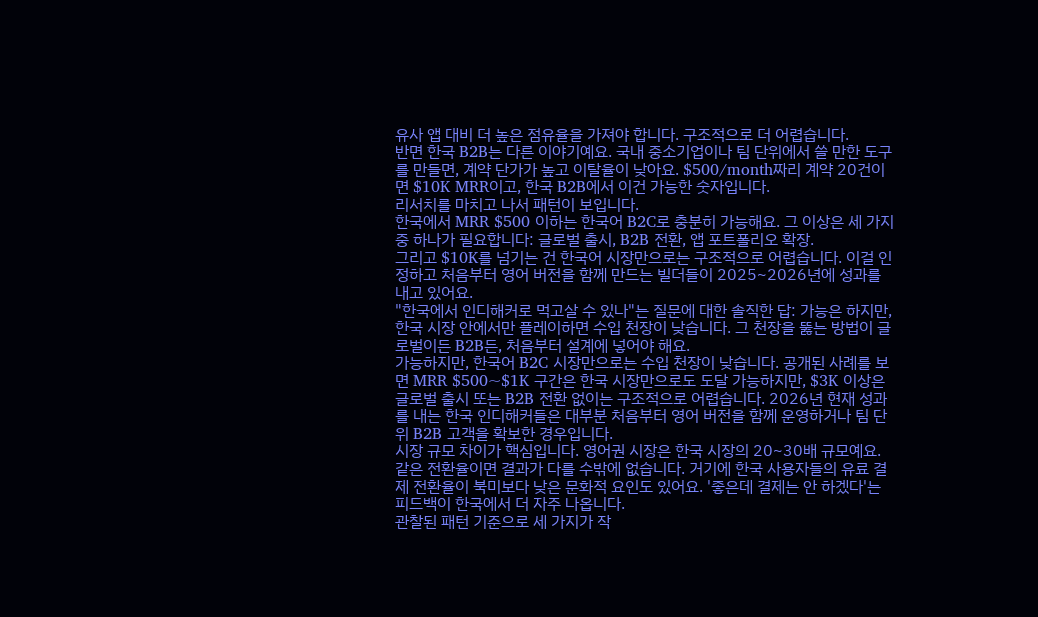유사 앱 대비 더 높은 점유율을 가져야 합니다. 구조적으로 더 어렵습니다.
반면 한국 B2B는 다른 이야기예요. 국내 중소기업이나 팀 단위에서 쓸 만한 도구를 만들면, 계약 단가가 높고 이탈율이 낮아요. $500/month짜리 계약 20건이면 $10K MRR이고, 한국 B2B에서 이건 가능한 숫자입니다.
리서치를 마치고 나서 패턴이 보입니다.
한국에서 MRR $500 이하는 한국어 B2C로 충분히 가능해요. 그 이상은 세 가지 중 하나가 필요합니다: 글로벌 출시, B2B 전환, 앱 포트폴리오 확장.
그리고 $10K를 넘기는 건 한국어 시장만으로는 구조적으로 어렵습니다. 이걸 인정하고 처음부터 영어 버전을 함께 만드는 빌더들이 2025~2026년에 성과를 내고 있어요.
"한국에서 인디해커로 먹고살 수 있나"는 질문에 대한 솔직한 답: 가능은 하지만, 한국 시장 안에서만 플레이하면 수입 천장이 낮습니다. 그 천장을 뚫는 방법이 글로벌이든 B2B든, 처음부터 설계에 넣어야 해요.
가능하지만, 한국어 B2C 시장만으로는 수입 천장이 낮습니다. 공개된 사례를 보면 MRR $500~$1K 구간은 한국 시장만으로도 도달 가능하지만, $3K 이상은 글로벌 출시 또는 B2B 전환 없이는 구조적으로 어렵습니다. 2026년 현재 성과를 내는 한국 인디해커들은 대부분 처음부터 영어 버전을 함께 운영하거나 팀 단위 B2B 고객을 확보한 경우입니다.
시장 규모 차이가 핵심입니다. 영어권 시장은 한국 시장의 20~30배 규모예요. 같은 전환율이면 결과가 다를 수밖에 없습니다. 거기에 한국 사용자들의 유료 결제 전환율이 북미보다 낮은 문화적 요인도 있어요. '좋은데 결제는 안 하겠다'는 피드백이 한국에서 더 자주 나옵니다.
관찰된 패턴 기준으로 세 가지가 작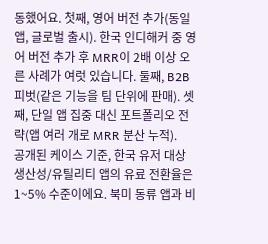동했어요. 첫째, 영어 버전 추가(동일 앱, 글로벌 출시). 한국 인디해커 중 영어 버전 추가 후 MRR이 2배 이상 오른 사례가 여럿 있습니다. 둘째, B2B 피벗(같은 기능을 팀 단위에 판매). 셋째, 단일 앱 집중 대신 포트폴리오 전략(앱 여러 개로 MRR 분산 누적).
공개된 케이스 기준, 한국 유저 대상 생산성/유틸리티 앱의 유료 전환율은 1~5% 수준이에요. 북미 동류 앱과 비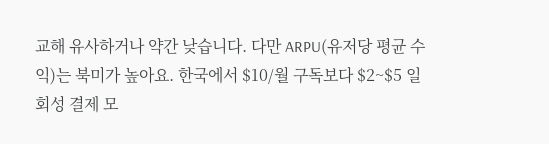교해 유사하거나 약간 낮습니다. 다만 ARPU(유저당 평균 수익)는 북미가 높아요. 한국에서 $10/월 구독보다 $2~$5 일회성 결제 모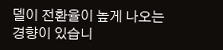델이 전환율이 높게 나오는 경향이 있습니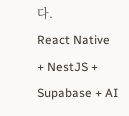다.
React Native + NestJS + Supabase + AI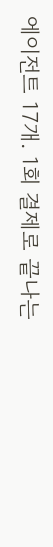에이전트 17개. 1회 결제로 끝나는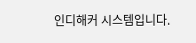인디해커 시스템입니다.